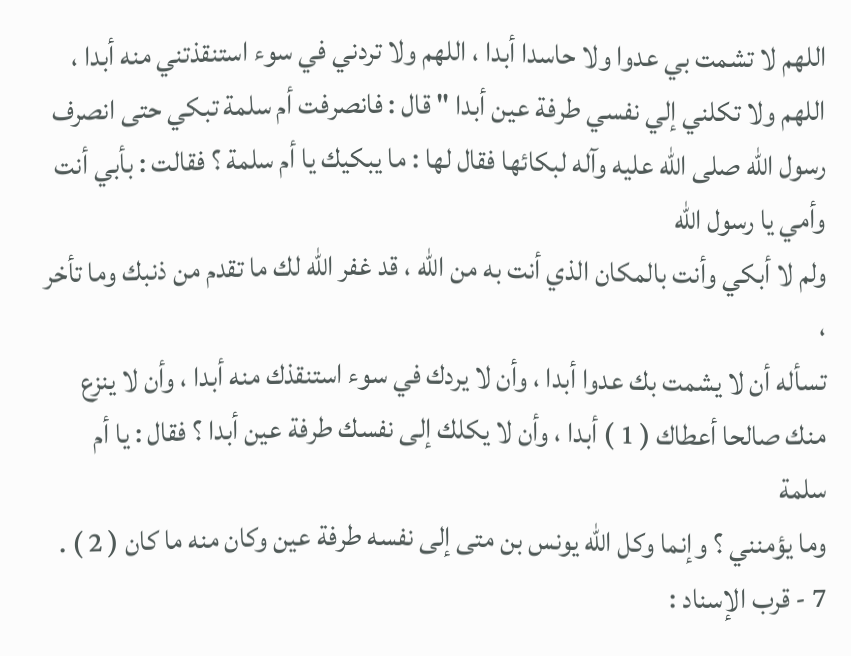اللهم لا تشمت بي عدوا ولا حاسدا أبدا ، اللهم ولا تردني في سوء استنقذتني منه أبدا ،
اللهم ولا تكلني إلي نفسي طرفة عين أبدا " قال : فانصرفت أم سلمة تبكي حتى انصرف
رسول الله صلى الله عليه وآله لبكائها فقال لها : ما يبكيك يا أم سلمة ؟ فقالت : بأبي أنت وأمي يا رسول الله
ولم لا أبكي وأنت بالمكان الذي أنت به من الله ، قد غفر الله لك ما تقدم من ذنبك وما تأخر ،
تسأله أن لا يشمت بك عدوا أبدا ، وأن لا يردك في سوء استنقذك منه أبدا ، وأن لا ينزع
منك صالحا أعطاك ( 1 ) أبدا ، وأن لا يكلك إلى نفسك طرفة عين أبدا ؟ فقال : يا أم سلمة
وما يؤمنني ؟ وإنما وكل الله يونس بن متى إلى نفسه طرفة عين وكان منه ما كان ( 2 ) .
7 - قرب الإسناد :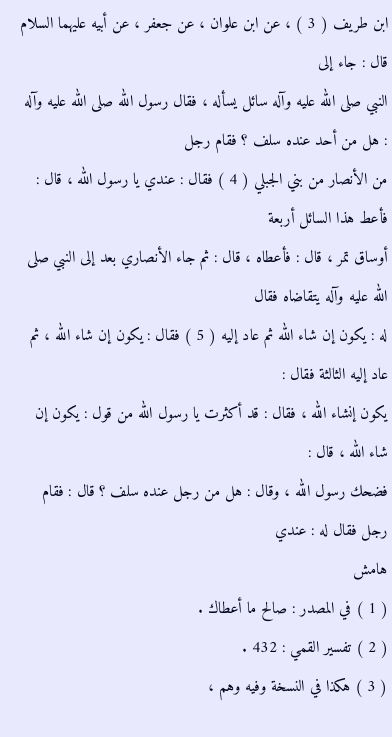ابن طريف ( 3 ) ، عن ابن علوان ، عن جعفر ، عن أبيه عليهما السلام قال : جاء إلى
النبي صلى الله عليه وآله سائل يسأله ، فقال رسول الله صلى الله عليه وآله : هل من أحد عنده سلف ؟ فقام رجل
من الأنصار من بني الجبلي ( 4 ) فقال : عندي يا رسول الله ، قال : فأعط هذا السائل أربعة
أوساق تمر ، قال : فأعطاه ، قال : ثم جاء الأنصاري بعد إلى النبي صلى الله عليه وآله يتقاضاه فقال
له : يكون إن شاء الله ثم عاد إليه ( 5 ) فقال : يكون إن شاء الله ، ثم عاد إليه الثالثة فقال :
يكون إنشاء الله ، فقال : قد أكثرت يا رسول الله من قول : يكون إن شاء الله ، قال :
فضحك رسول الله ، وقال : هل من رجل عنده سلف ؟ قال : فقام رجل فقال له : عندي
هامش
( 1 ) في المصدر : صالح ما أعطاك .
( 2 ) تفسير القمي : 432 .
( 3 ) هكذا في النسخة وفيه وهم ،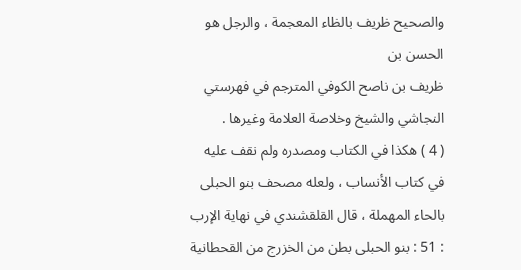والصحيح ظريف بالظاء المعجمة ، والرجل هو الحسن بن
ظريف بن ناصح الكوفي المترجم في فهرستي النجاشي والشيخ وخلاصة العلامة وغيرها .
( 4 ) هكذا في الكتاب ومصدره ولم نقف عليه في كتاب الأنساب ، ولعله مصحف بنو الحبلى
بالحاء المهملة ، قال القلقشندي في نهاية الإرب : 51 : بنو الحبلى بطن من الخزرج من القحطانية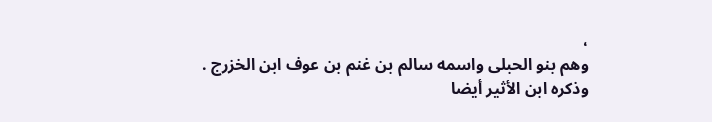،
وهم بنو الحبلى واسمه سالم بن غنم بن عوف ابن الخزرج . وذكره ابن الأثير أيضا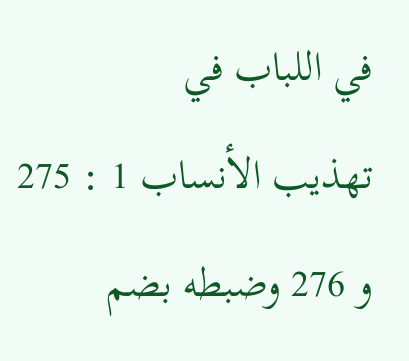في اللباب في
تهذيب الأنساب 1 : 275 و 276 وضبطه بضم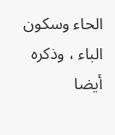الحاء وسكون الباء ، وذكره أيضا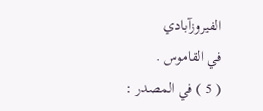الفيروزآبادي
في القاموس .
( 5 ) في المصدر :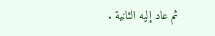ثم عاد إليه الثانية .